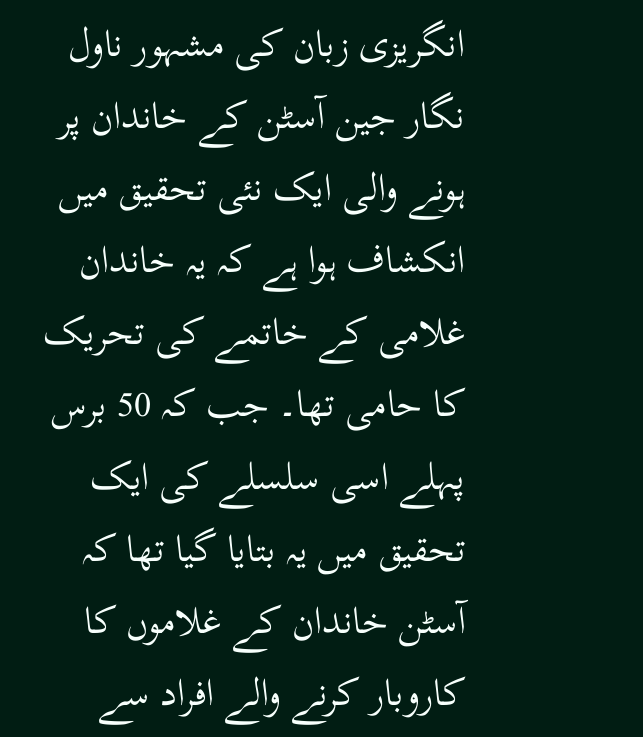انگریزی زبان کی مشہور ناول نگار جین آسٹن کے خاندان پر ہونے والی ایک نئی تحقیق میں انکشاف ہوا ہے کہ یہ خاندان غلامی کے خاتمے کی تحریک کا حامی تھا۔ جب کہ 50 برس پہلے اسی سلسلے کی ایک تحقیق میں یہ بتایا گیا تھا کہ آسٹن خاندان کے غلاموں کا کاروبار کرنے والے افراد سے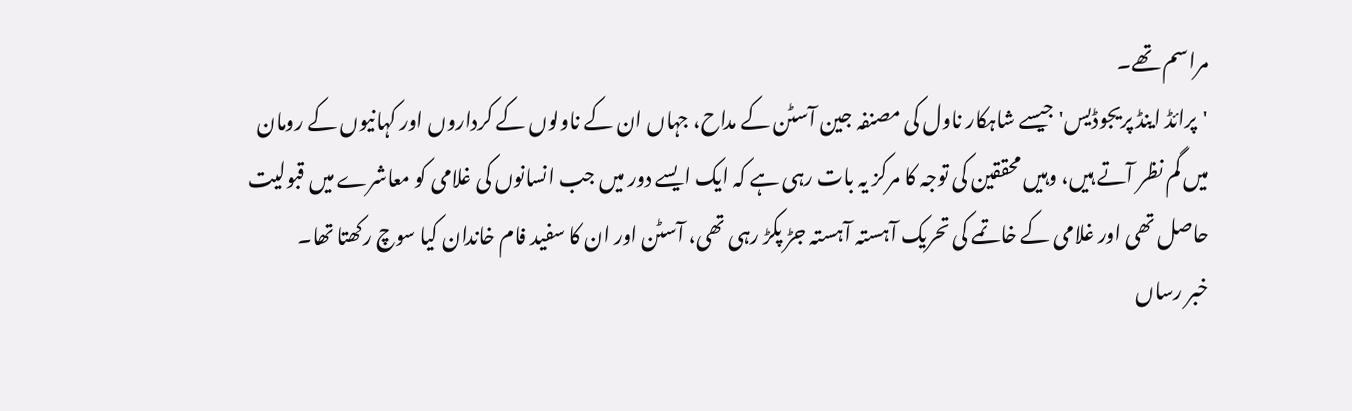مراسم تھے۔
'پرائڈ اینڈ پریجوڈیس' جیسے شاہکار ناول کی مصنفہ جین آسٹن کے مداح، جہاں ان کے ناولوں کے کرداروں اور کہانیوں کے رومان میں گم نظر آتے ہیں، وہیں محققین کی توجہ کا مرکز یہ بات رہی ہے کہ ایک ایسے دور میں جب انسانوں کی غلامی کو معاشرے میں قبولیت حاصل تھی اور غلامی کے خاتمے کی تحریک آہستہ آہستہ جڑ پکڑ رہی تھی، آسٹن اور ان کا سفید فام خاندان کیا سوچ رکھتا تھا۔
خبر رساں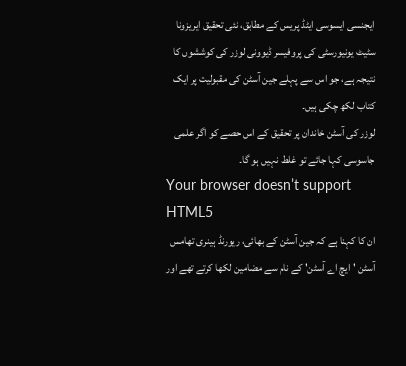ایجنسی ایسوسی ایٹڈ پریس کے مطابق، نئی تحقیق ایریزونا سٹیٹ یونیورسٹی کی پروفیسر ڈیوونی لوزر کی کوششوں کا نتیجہ ہے، جو اس سے پہلے جین آسٹن کی مقبولیت پر ایک کتاب لکھ چکی ہیں۔
لوزر کی آسٹن خاندان پر تحقیق کے اس حصے کو اگر علمی جاسوسی کہا جائے تو غلط نہیں ہو گا۔
Your browser doesn’t support HTML5
ان کا کہنا ہے کہ جین آسٹن کے بھائی، ریورنڈ ہینری تھامس آسٹن 'ایچ اے آسٹن' کے نام سے مضامین لکھا کرتے تھے اور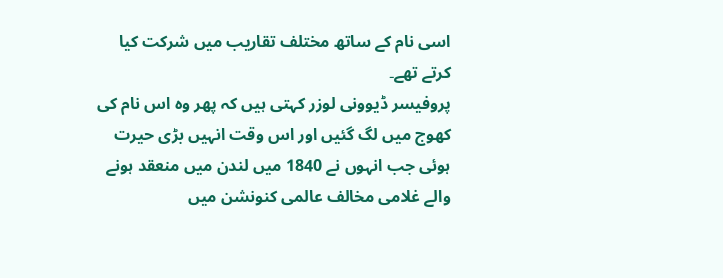اسی نام کے ساتھ مختلف تقاریب میں شرکت کیا کرتے تھے۔
پروفیسر ڈیوونی لوزر کہتی ہیں کہ پھر وہ اس نام کی کھوج میں لگ گئیں اور اس وقت انہیں بڑی حیرت ہوئی جب انہوں نے 1840 میں لندن میں منعقد ہونے والے غلامی مخالف عالمی کنونشن میں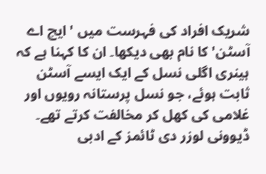شریک افراد کی فہرست میں 'ایچ اے آسٹن' کا نام بھی دیکھا۔ ان کا کہنا ہے کہ ہینری اگلی نسل کے ایک ایسے آسٹن ثابت ہوئے، جو نسل پرستانہ رویوں اور غلامی کی کھل کر مخالفت کرتے تھے۔
ڈیوونی لوزر دی ٹائمز کے ادبی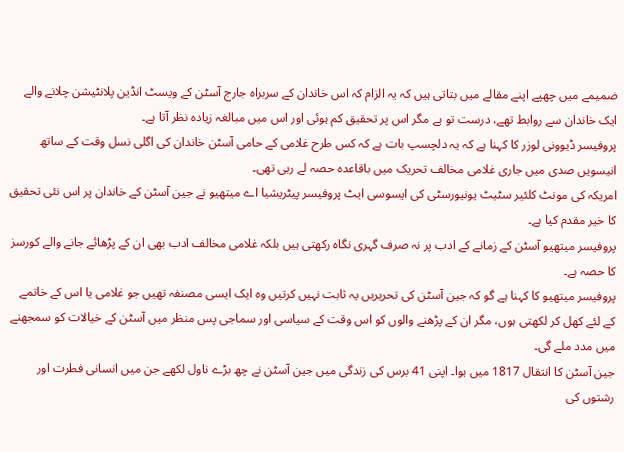ضمیمے میں چھپے اپنے مقالے میں بتاتی ہیں کہ یہ الزام کہ اس خاندان کے سربراہ جارج آسٹن کے ویسٹ انڈین پلانٹیشن چلانے والے ایک خاندان سے روابط تھے، درست تو ہے مگر اس پر تحقیق کم ہوئی اور اس میں مبالغہ زیادہ نظر آتا ہے۔
پروفیسر ڈیوونی لوزر کا کہنا ہے کہ یہ دلچسپ بات ہے کہ کس طرح غلامی کے حامی آسٹن خاندان کی اگلی نسل وقت کے ساتھ انیسویں صدی میں جاری غلامی مخالف تحریک میں باقاعدہ حصہ لے رہی تھی۔
امریکہ کی مونٹ کلئیر سٹیٹ یونیورسٹی کی ایسوسی ایٹ پروفیسر پیٹریشیا اے میتھیو نے جین آسٹن کے خاندان پر اس نئی تحقیق کا خیر مقدم کیا ہے۔
پروفیسر میتھیو آسٹن کے زمانے کے ادب پر نہ صرف گہری نگاہ رکھتی ہیں بلکہ غلامی مخالف ادب بھی ان کے پڑھائے جانے والے کورسز کا حصہ ہے۔
پروفیسر میتھیو کا کہنا ہے گو کہ جین آسٹن کی تحریریں یہ ثابت نہیں کرتیں وہ ایک ایسی مصنفہ تھیں جو غلامی یا اس کے خاتمے کے لئے کھل کر لکھتی ہوں، مگر ان کے پڑھنے والوں کو اس وقت کے سیاسی اور سماجی پس منظر میں آسٹن کے خیالات کو سمجھنے میں مدد ملے گی۔
جین آسٹن کا انتقال 1817 میں ہوا۔ اپنی 41 برس کی زندگی میں جین آسٹن نے چھ بڑے ناول لکھے جن میں انسانی فطرت اور رشتوں کی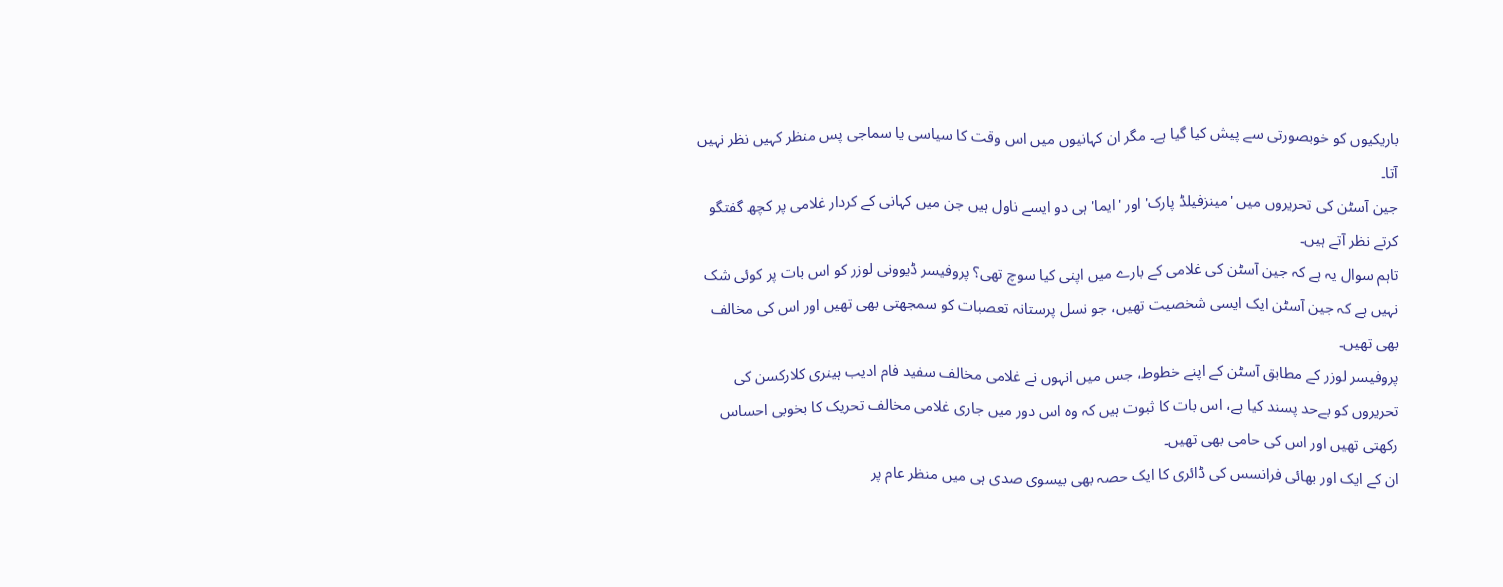باریکیوں کو خوبصورتی سے پیش کیا گیا ہے۔ مگر ان کہانیوں میں اس وقت کا سیاسی یا سماجی پس منظر کہیں نظر نہیں آتا۔
جین آسٹن کی تحریروں میں 'مینزفیلڈ پارک' اور 'ایما' ہی دو ایسے ناول ہیں جن میں کہانی کے کردار غلامی پر کچھ گفتگو کرتے نظر آتے ہیں۔
تاہم سوال یہ ہے کہ جین آسٹن کی غلامی کے بارے میں اپنی کیا سوچ تھی؟ پروفیسر ڈیوونی لوزر کو اس بات پر کوئی شک نہیں ہے کہ جین آسٹن ایک ایسی شخصیت تھیں، جو نسل پرستانہ تعصبات کو سمجھتی بھی تھیں اور اس کی مخالف بھی تھیں۔
پروفیسر لوزر کے مطابق آسٹن کے اپنے خطوط، جس میں انہوں نے غلامی مخالف سفید فام ادیب ہینری کلارکسن کی تحریروں کو بےحد پسند کیا ہے، اس بات کا ثبوت ہیں کہ وہ اس دور میں جاری غلامی مخالف تحریک کا بخوبی احساس رکھتی تھیں اور اس کی حامی بھی تھیں۔
ان کے ایک اور بھائی فرانسس کی ڈائری کا ایک حصہ بھی بیسوی صدی ہی میں منظر عام پر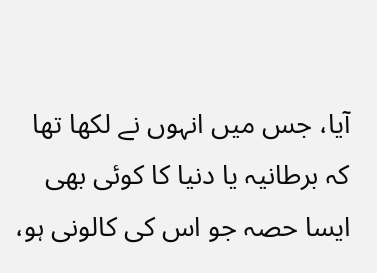آیا، جس میں انہوں نے لکھا تھا کہ برطانیہ یا دنیا کا کوئی بھی ایسا حصہ جو اس کی کالونی ہو،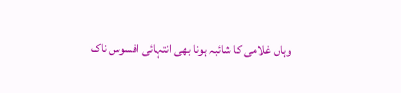وہاں غلامی کا شائبہ ہونا بھی انتہائی افسوس ناک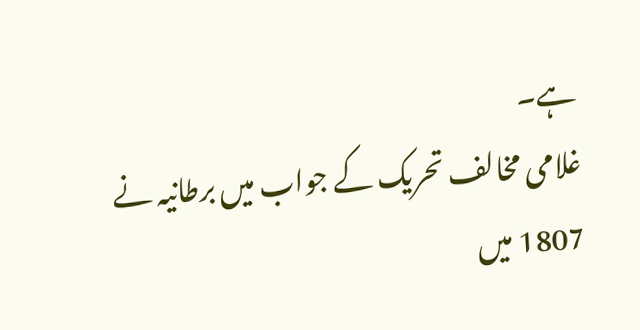ہے۔
غلامی مخالف تحریک کے جواب میں برطانیہ نے 1807 میں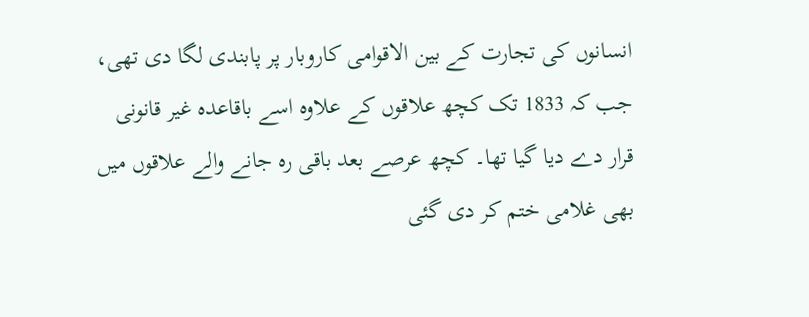انسانوں کی تجارت کے بین الاقوامی کاروبار پر پابندی لگا دی تھی، جب کہ 1833 تک کچھ علاقوں کے علاوہ اسے باقاعدہ غیر قانونی قرار دے دیا گیا تھا۔ کچھ عرصے بعد باقی رہ جانے والے علاقوں میں بھی غلامی ختم کر دی گئی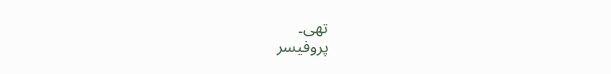تھی۔
پروفیسر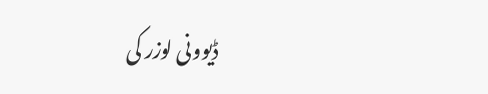ڈیوونی لوزر کی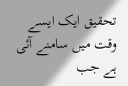تحقیق ایک ایسے وقت میں سامنے آئی ہے جب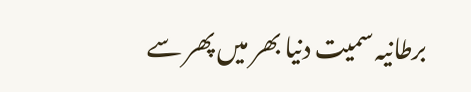برطانیہ سمیت دنیا بھر میں پھر سے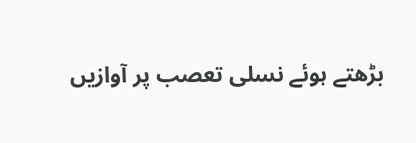بڑھتے ہوئے نسلی تعصب پر آوازیں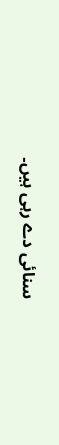سنائی دے رہی ہیں۔